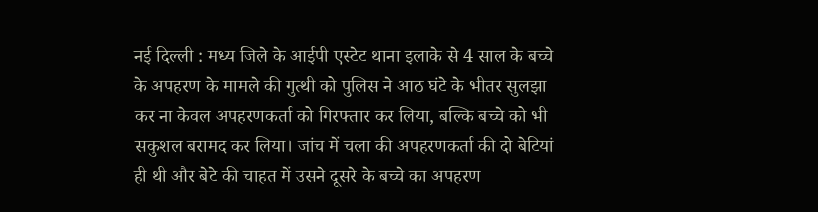नई दिल्ली : मध्य जिले के आईपी एस्टेट थाना इलाके से 4 साल के बच्चे के अपहरण के मामले की गुत्थी को पुलिस ने आठ घंटे के भीतर सुलझा कर ना केवल अपहरणकर्ता को गिरफ्तार कर लिया, बल्कि बच्चे को भी सकुशल बरामद कर लिया। जांच में चला की अपहरणकर्ता की दो बेटियां ही थी और बेटे की चाहत में उसने दूसरे के बच्चे का अपहरण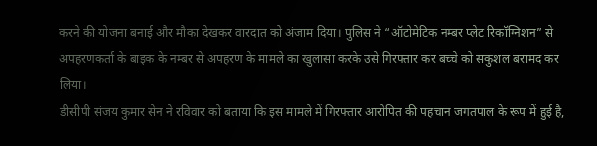करने की योजना बनाई और मौका देखकर वारदात को अंजाम दिया। पुलिस ने “ऑटोमेटिक नम्बर प्लेट रिकॉग्निशन” से अपहरणकर्ता के बाइक के नम्बर से अपहरण के मामले का खुलासा करके उसे गिरफ्तार कर बच्चे को सकुशल बरामद कर लिया।
डीसीपी संजय कुमार सेन ने रविवार को बताया कि इस मामले में गिरफ्तार आरोपित की पहचान जगतपाल के रूप में हुई है,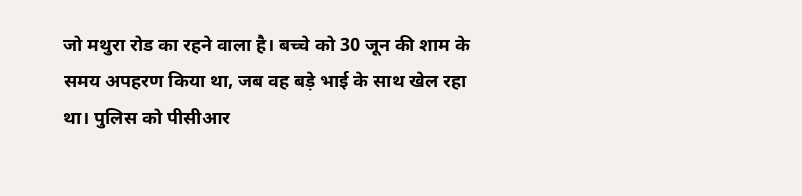जो मथुरा रोड का रहने वाला है। बच्चे को 30 जून की शाम के समय अपहरण किया था, जब वह बड़े भाई के साथ खेल रहा था। पुलिस को पीसीआर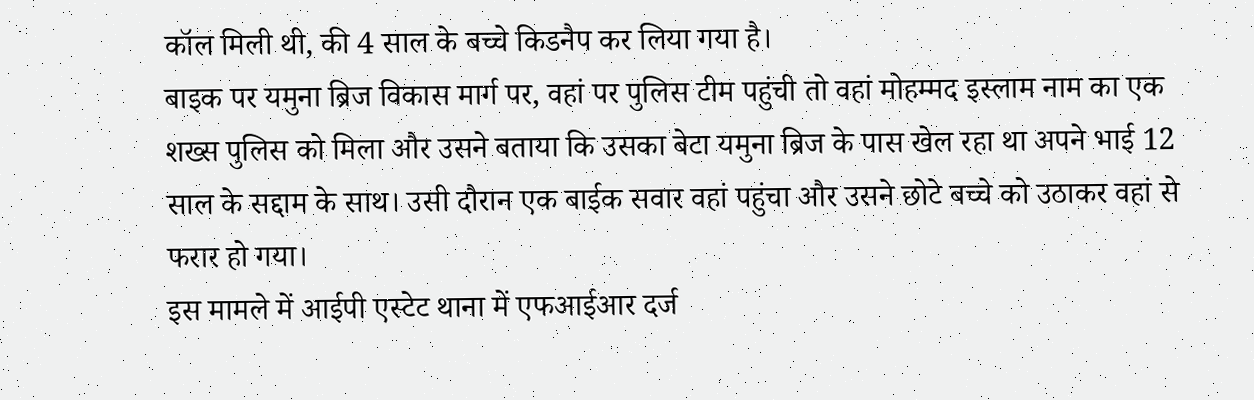कॉल मिली थी, की 4 साल के बच्चे किडनैप कर लिया गया है।
बाइक पर यमुना ब्रिज विकास मार्ग पर, वहां पर पुलिस टीम पहुंची तो वहां मोहम्मद इस्लाम नाम का एक शख्स पुलिस को मिला और उसने बताया कि उसका बेटा यमुना ब्रिज के पास खेल रहा था अपने भाई 12 साल के सद्दाम के साथ। उसी दौरान एक बाईक सवार वहां पहुंचा और उसने छोटे बच्चे को उठाकर वहां से फरार हो गया।
इस मामले में आईपी एस्टेट थाना में एफआईआर दर्ज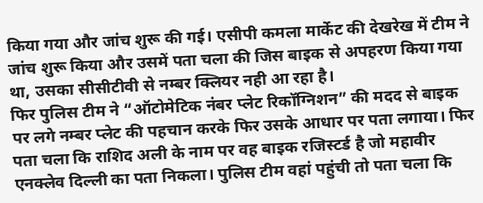किया गया और जांच शुरू की गई। एसीपी कमला मार्केट की देखरेख में टीम ने जांच शुरू किया और उसमें पता चला की जिस बाइक से अपहरण किया गया था, उसका सीसीटीवी से नम्बर क्लियर नही आ रहा है।
फिर पुलिस टीम ने “ऑटोमेटिक नंबर प्लेट रिकॉग्निशन” की मदद से बाइक पर लगे नम्बर प्लेट की पहचान करके फिर उसके आधार पर पता लगाया। फिर पता चला कि राशिद अली के नाम पर वह बाइक रजिस्टर्ड है जो महावीर एनक्लेव दिल्ली का पता निकला। पुलिस टीम वहां पहुंची तो पता चला कि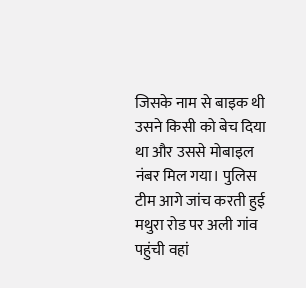जिसके नाम से बाइक थी उसने किसी को बेच दिया था और उससे मोबाइल नंबर मिल गया। पुलिस टीम आगे जांच करती हुई मथुरा रोड पर अली गांव पहुंची वहां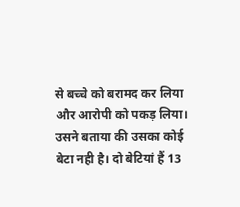से बच्चे को बरामद कर लिया और आरोपी को पकड़ लिया।
उसने बताया की उसका कोई बेटा नही है। दो बेटियां हैं 13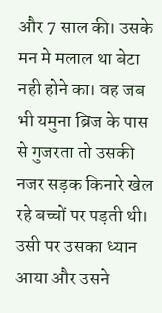और 7 साल की। उसके मन मे मलाल था बेटा नही होने का। वह जब भी यमुना ब्रिज के पास से गुजरता तो उसकी नजर सड़क किनारे खेल रहे बच्चों पर पड़ती थी। उसी पर उसका ध्यान आया और उसने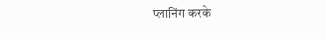प्लानिंग करके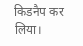किडनैप कर लिया।